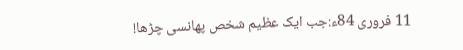11 فروری 84ء:جب ایک عظیم شخص پھانسی چڑھا!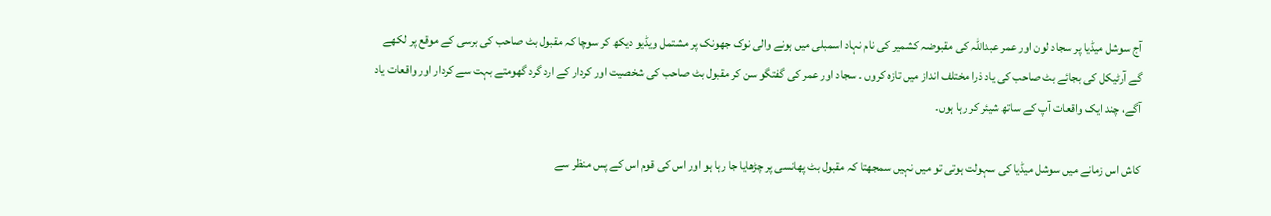آج سوشل میڈیا پر سجاد لون اور عمر عبداللہ کی مقبوضہ کشمیر کی نام نہاد اسمبلی میں ہونے والی نوک جھونک پر مشتمل ویڈیو دیکھ کر سوچا کہ مقبول بٹ صاحب کی برسی کے موقع پر لکھے گے آرٹیکل کی بجائے بٹ صاحب کی یاد ذرا مختلف انداز میں تازہ کروں ۔ سجاد اور عمر کی گفتگو سن کر مقبول بٹ صاحب کی شخصیت اور کردار کے ارد گرد گھومتے بہت سے کردار اور واقعات یاد آگے، چند ایک واقعات آپ کے ساتھ شیئر کر رہا ہوں۔

کاش اس زمانے میں سوشل میڈیا کی سہولت ہوتی تو میں نہیں سمجھتا کہ مقبول بٹ پھانسی پر چڑھایا جا رہا ہو اور اس کی قوم اس کے پس منظر سے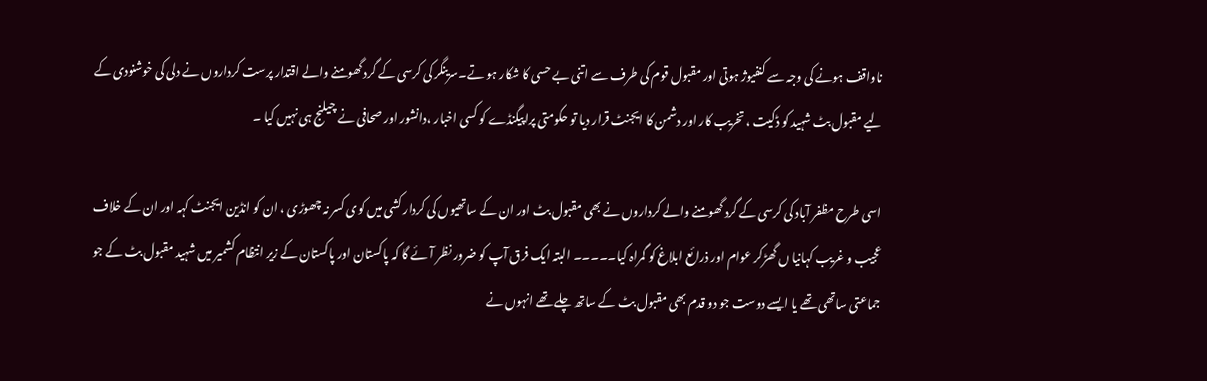ناواقف ہونے کی وجہ سے کنفیوژ ہوتی اور مقبول قوم کی طرف سے اتنی بے حسی کا شکار ہو تے۔سرینگر کی کرسی کے گرد گھومنے والے اقتدار پرست کرداروں نے دلی کی خوشنودی کے لیے مقبول بٹ شہید کو ڈکیت ، تخریب کار اور دشمن کا ایجنٹ قرار دیا تو حکومتی پراپیگنڈے کو کسی اخبار ،دانشور اور صحافی نے چیلنج ہی نہیں کیا ۔

اسی طرح مظفر آباد کی کرسی کے گرد گھومنے والے کرداروں نے بھی مقبول بٹ اور ان کے ساتھیوں کی کردار کشی میں کوی کسر نہ چھوڑی ، ان کو انڈین ایجنٹ کہہ اور ان کے خلاف عجیب و غریب کہانیا ں گھڑکر عوام اور ذرائع ابلاغ کو گمراہ کیا۔۔۔۔۔ البتہ ایک فرق آپ کو ضرور نظر آئے گا کہ پاکستان اور پاکستان کے زیر انتظام کشمیر میں شہید مقبول بٹ کے جو جماعتی ساتھی تھے یا ایسے دوست جو دو قدم بھی مقبول بٹ کے ساتھ چلے تھے انہوں نے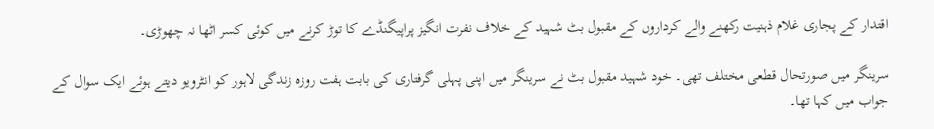اقتدار کے پجاری غلام ذہنیت رکھنے والے کرداروں کے مقبول بٹ شہید کے خلاف نفرت انگیز پراپیگنڈے کا توڑ کرنے میں کوئی کسر اٹھا نہ چھوڑی۔

سرینگر میں صورتحال قطعی مختلف تھی۔ خود شہید مقبول بٹ نے سرینگر میں اپنی پہلی گرفتاری کی بابت ہفت روزہ زندگی لاہور کو انٹرویو دیتے ہوئے ایک سوال کے جواب میں کہا تھا۔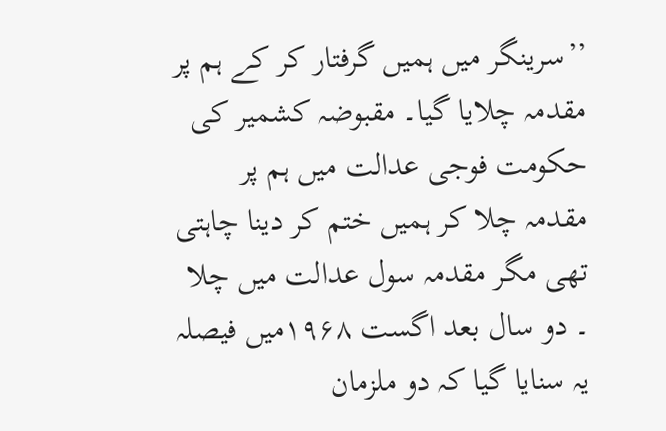’’سرینگر میں ہمیں گرفتار کر کے ہم پر مقدمہ چلایا گیا۔ مقبوضہ کشمیر کی حکومت فوجی عدالت میں ہم پر مقدمہ چلا کر ہمیں ختم کر دینا چاہتی تھی مگر مقدمہ سول عدالت میں چلا ۔ دو سال بعد اگست ۱۹۶۸میں فیصلہ یہ سنایا گیا کہ دو ملزمان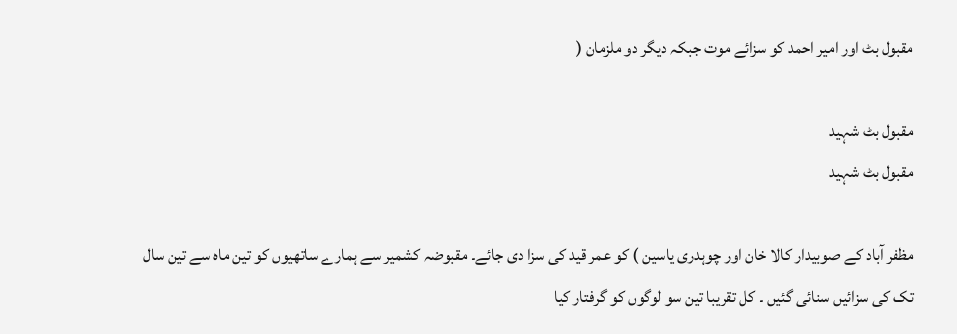مقبول بٹ اور امیر احمد کو سزائے موت جبکہ دیگر دو ملزمان (

مقبول بٹ شہید
مقبول بٹ شہید

مظفر آباد کے صوبیدار کالا خان اور چوہدری یاسین ) کو عمر قید کی سزا دی جائے۔ مقبوضہ کشمیر سے ہمارے ساتھیوں کو تین ماہ سے تین سال تک کی سزائیں سنائی گئیں ۔ کل تقریبا تین سو لوگوں کو گرفتار کیا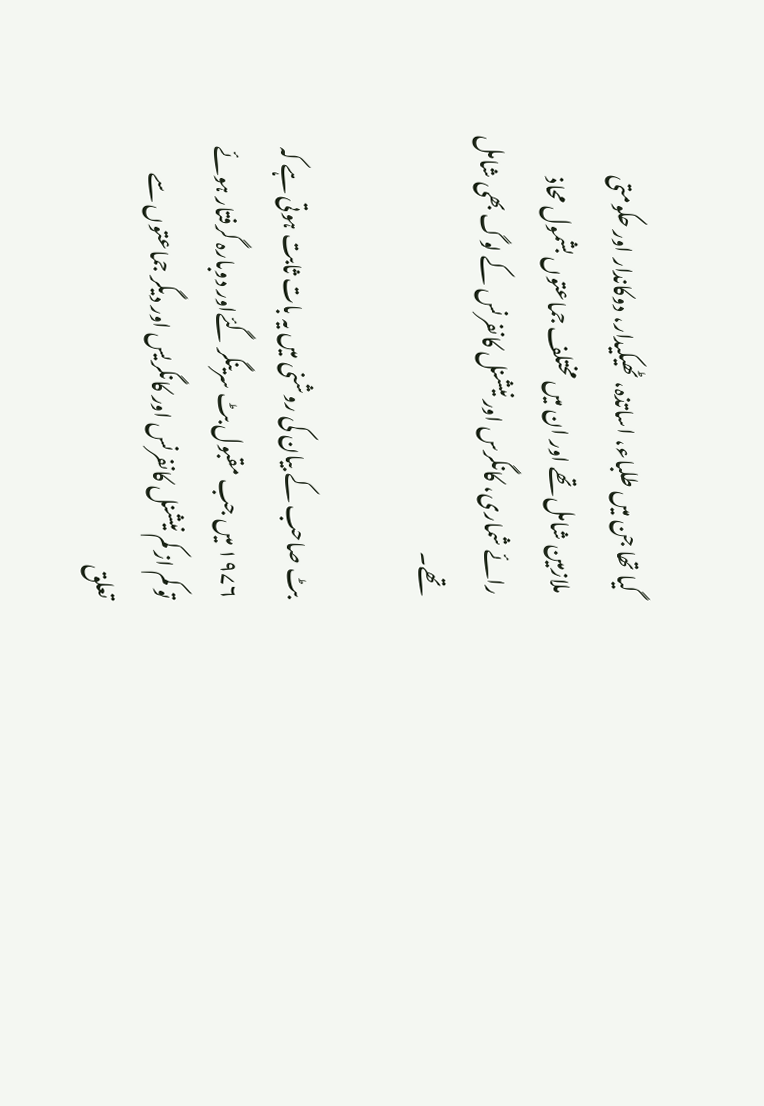گیا تھا جن میں طلباء، اساتذہ، ٹھیکیدار، دوکاندار اور حکومتی ملازمین شامل تھے اور ان میں مختلف جماعتوں بشمول محاذ رائے شماری، کانگرس اور نیشنل کانفرنس کے لوگ بھی شامل تھے۔

بٹ صاحب کے بیان کی روشنی میں یہ بات ثابت ہوتی ہے کہ ۱۹۷۶ میں جب مقبول بٹ سرینگر گئےاور دوبارہ گرفتار ہوئے تو کم از کم نیشنل کانفرنس اور کانگریس اور دیگر جماعتوں سے تعلق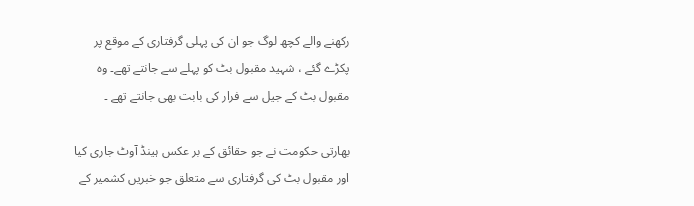رکھنے والے کچھ لوگ جو ان کی پہلی گرفتاری کے موقع پر پکڑے گئے ، شہید مقبول بٹ کو پہلے سے جانتے تھے۔ وہ مقبول بٹ کے جیل سے فرار کی بابت بھی جانتے تھے ۔

بھارتی حکومت نے جو حقائق کے بر عکس ہینڈ آوٹ جاری کیا اور مقبول بٹ کی گرفتاری سے متعلق جو خبریں کشمیر کے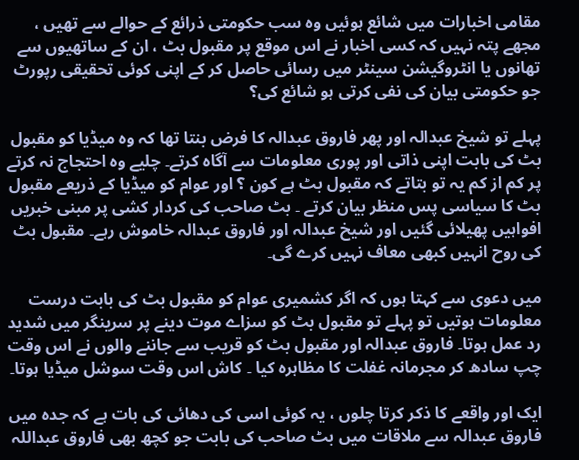مقامی اخبارات میں شائع ہوئیں وہ سب حکومتی ذرائع کے حوالے سے تھیں ، مجھے پتہ نہیں کہ کسی اخبار نے اس موقع پر مقبول بٹ ، ان کے ساتھیوں سے تھانوں یا انٹروگیشن سینٹر میں رسائی حاصل کر کے اپنی کوئی تحقیقی رپورٹ جو حکومتی بیان کی نفی کرتی ہو شائع کی؟

پہلے تو شیخ عبدالہ اور پھر فاروق عبدالہ کا فرض بنتا تھا کہ وہ میڈیا کو مقبول بٹ کی بابت اپنی ذاتی اور پوری معلومات سے آگاہ کرتے۔ چلیے وہ احتجاج نہ کرتے پر کم از کم یہ تو بتاتے کہ مقبول بٹ ہے کون ؟ اور عوام کو میڈیا کے ذریعے مقبول بٹ کا سیاسی پس منظر بیان کرتے ۔ بٹ صاحب کی کردار کشی پر مبنی خبریں افواہیں پھیلائی گئیں اور شیخ عبدالہ اور فاروق عبدالہ خاموش رہے۔ مقبول بٹ کی روح انہیں کبھی معاف نہیں کرے گی۔

میں دعوی سے کہتا ہوں کہ اگر کشمیری عوام کو مقبول بٹ کی بابت درست معلومات ہوتیں تو پہلے تو مقبول بٹ کو سزاے موت دینے پر سرینگر میں شدید رد عمل ہوتا۔ فاروق عبدالہ اور مقبول بٹ کو قریب سے جاننے والوں نے اس وقت چپ سادھ کر مجرمانہ غفلت کا مظاہرہ کیا ۔ کاش اس وقت سوشل میڈیا ہوتا۔

ایک اور واقعے کا ذکر کرتا چلوں ، یہ کوئی اسی کی دھائی کی بات ہے کہ جدہ میں فاروق عبدالہ سے ملاقات میں بٹ صاحب کی بابت جو کچھ بھی فاروق عبداللہ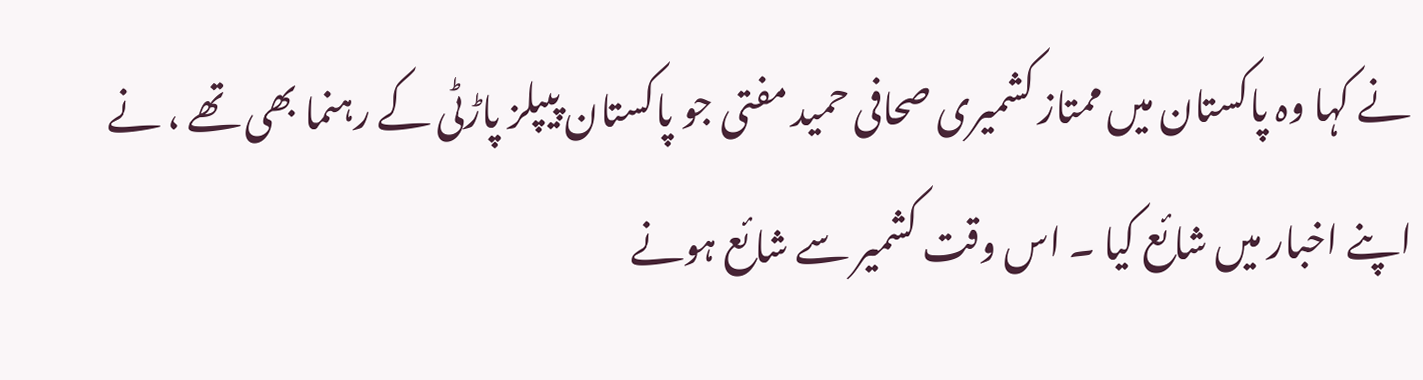نے کہا وہ پاکستان میں ممتاز کشمیری صحافی حمید مفتی جو پاکستان پیپلز پاڑٹی کے رہنما بھی تھے ، نے اپنے اخبار میں شائع کیا ۔ اس وقت کشمیر سے شائع ہونے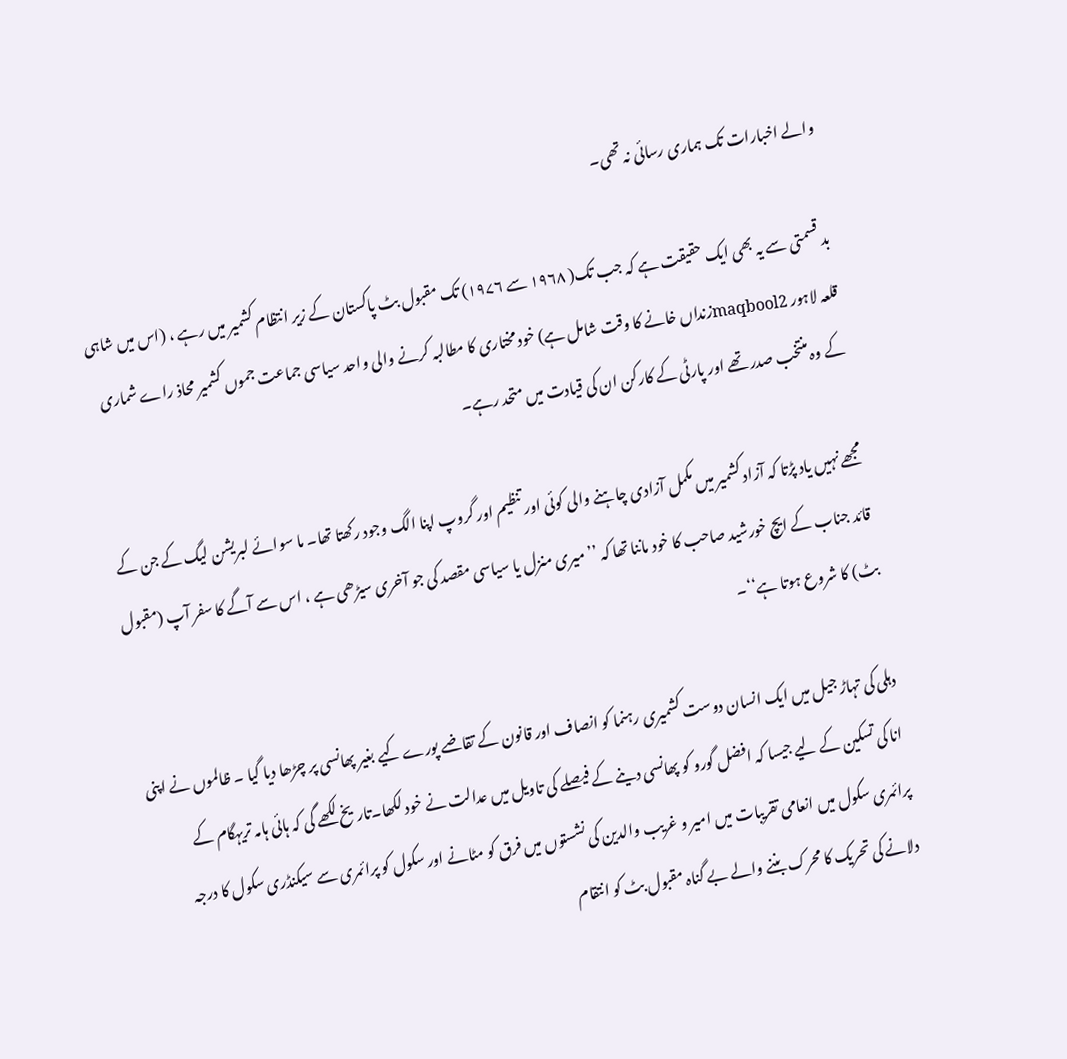والے اخبارات تک ہماری رسائی نہ تھی۔

بد قسمتی سے یہ بھی ایک حقیقت ہے کہ جب تک( ۱۹۶۸ سے ۱۹۷۶) تک مقبول بٹ پاکستان کے زیر انتظام کشمیر میں رہے ، (اس میں شاہی قلعہ لاہور maqbool2زنداں خانے کا وقت شامل ہے) خود مختاری کا مطالبہ کرنے والی واحد سیاسی جماعت جموں کشمیر محاذ راے شماری کے وہ منتخب صدر تھے اور پارٹی کے کارکن ان کی قیادت میں متحد رہے۔

مجھے نہیں یاد پڑتا کہ آزاد کشمیر میں مکمل آزادی چاہنے والی کوئی اور تنظیم اور گروپ اپنا الگ وجود رکھتا تھا۔ ما سوائے لبریشن لیگ کے جن کے قائد جناب کے ایچ خورشید صاحب کا خود ماننا تھا کہ ’’ میری منزل یا سیاسی مقصد کی جو آخری سیڑھی ہے ، اس سے آگے کا سفر آپ (مقبول بٹ) کا شروع ہوتا ہے‘‘۔

دہلی کی تہاڑ جیل میں ایک انسان دوست کشمیری رہنما کو انصاف اور قانون کے تقاضے پورے کیے بغیر پھانسی پر چڑھا دیا گیا ۔ ظالموں نے اپنی انا کی تسکین کے لیے جیسا کہ افضل گورو کو پھانسی دینے کے فیصلے کی تاویل میں عدالت نے خود لکھا۔تاریخ لکھے گی کہ ہائی ہامہ تریہگام کے پرائمری سکول میں انعامی تقریبات میں امیر و غریب والدین کی نشستوں میں فرق کو مٹانے اور سکول کو پرائمری سے سیکنڈری سکول کا درجہ دلانے کی تحریک کا محرک بننے والے بے گناہ مقبول بٹ کو انتقام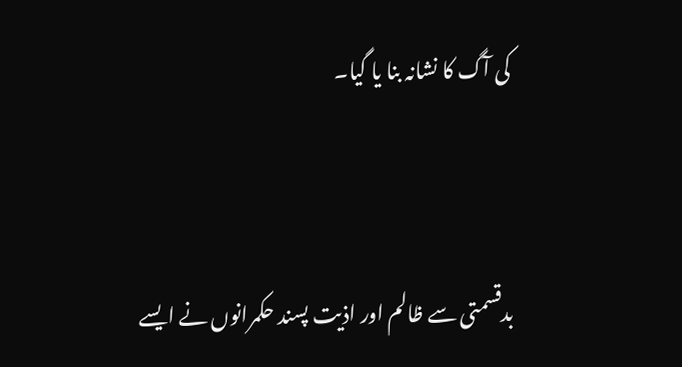کی آگ کا نشانہ بنا یا گیا۔



بدقسمتی سے ظالم اور اذیت پسند حکمرانوں نے ایسے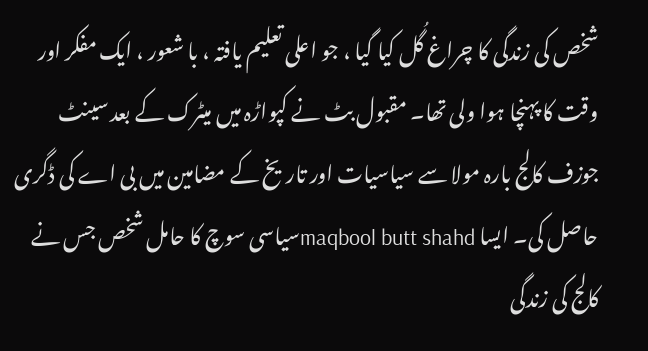شخص کی زندگی کا چراغ گُل کیا گیا ، جو اعلی تعلیم یافتہ ، با شعور ، ایک مفکر اور وقت کا پہنچا ہوا ولی تھا۔ مقبول بٹ نے کپواڑہ میں میٹرک کے بعد سینٹ جوزف کالج بارہ مولا سے سیاسیات اور تاریخ کے مضامین میں بی اے کی ڈگری حاصل کی۔ ایسا maqbool butt shahdسیاسی سوچ کا حامل شخص جس نے کالج کی زندگی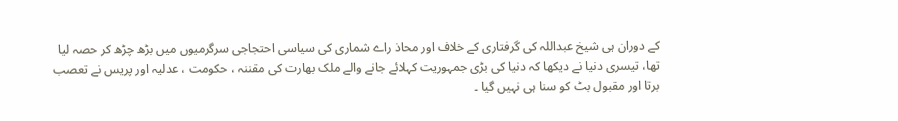کے دوران ہی شیخ عبداللہ کی گرفتاری کے خلاف اور محاذ راے شماری کی سیاسی احتجاجی سرگرمیوں میں بڑھ چڑھ کر حصہ لیا تھا، تیسری دنیا نے دیکھا کہ دنیا کی بڑی جمہوریت کہلائے جانے والے ملک بھارت کی مقننہ ، حکومت ، عدلیہ اور پریس نے تعصب برتا اور مقبول بٹ کو سنا ہی نہیں گیا ۔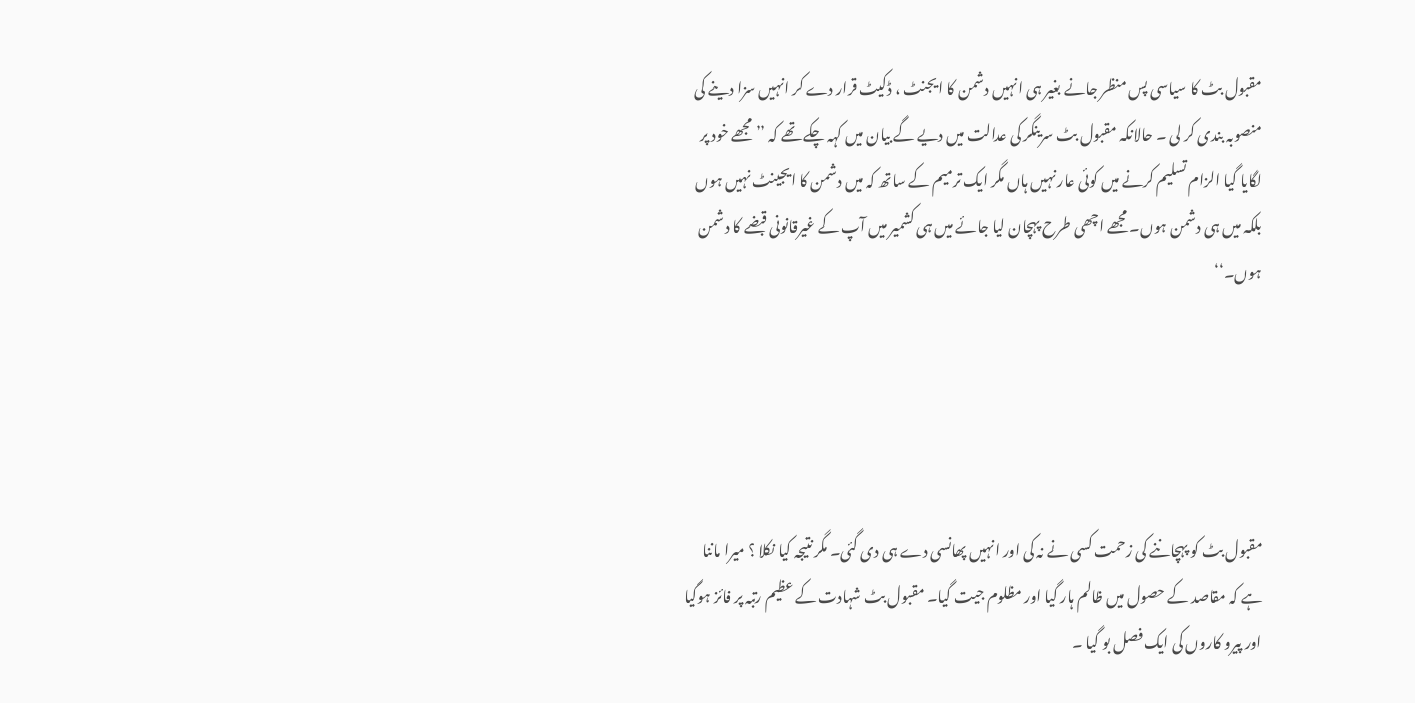مقبول بٹ کا سیاسی پس منظر جانے بغیر ہی انہیں دشمن کا ایجنٹ ، ڈکیٹ قرار دے کر انہیں سزا دینے کی منصوبہ بندی کر لی ۔ حالانکہ مقبول بٹ سرینگر کی عدالت میں دیے گے بیان میں کہہ چکے تھے کہ ’’ مجھے خود پر لگایا گیا الزام تسلیم کرنے میں کوئی عار نہیں ہاں مگر ایک ترمیم کے ساتھ کہ میں دشمن کا ایجینٹ نہیں ہوں بلکہ میں ہی دشمن ہوں۔ مجھے اچھی طرح پہچان لیا جائے میں ہی کشمیر میں آپ کے غیرقانونی قبضے کا دشمن ہوں۔‘‘





مقبول بٹ کو پہچاننے کی زحمت کسی نے نہ کی اور انہیں پھانسی دے ہی دی گئی۔ مگر نتیجہ کیا نکلا ؟ میرا ماننا ہے کہ مقاصد کے حصول میں ظالم ہار گیا اور مظلوم جیت گیا۔ مقبول بٹ شہادت کے عظیم رتبہ پر فائز ہوگیا اور پیرو کاروں کی ایک فصل بو گیا ۔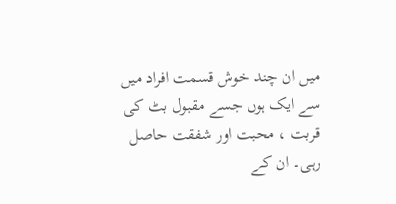میں ان چند خوش قسمت افراد میں سے ایک ہوں جسے مقبول بٹ کی قربت ، محبت اور شفقت حاصل رہی۔ ان کے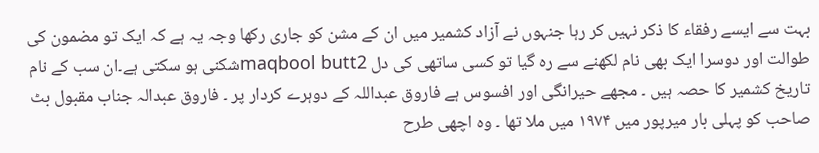بہت سے ایسے رفقاء کا ذکر نہیں کر رہا جنہوں نے آزاد کشمیر میں ان کے مشن کو جاری رکھا وجہ یہ ہے کہ ایک تو مضمون کی طوالت اور دوسرا ایک بھی نام لکھنے سے رہ گیا تو کسی ساتھی کی دل maqbool butt2شکنی ہو سکتی ہے۔ان سب کے نام تاریخ کشمیر کا حصہ ہیں ۔ مجھے حیرانگی اور افسوس ہے فاروق عبداللہ کے دوہرے کردار پر ۔ فاروق عبدالہ جناب مقبول بٹ صاحب کو پہلی بار میرپور میں ۱۹۷۴ میں ملا تھا ۔ وہ اچھی طرح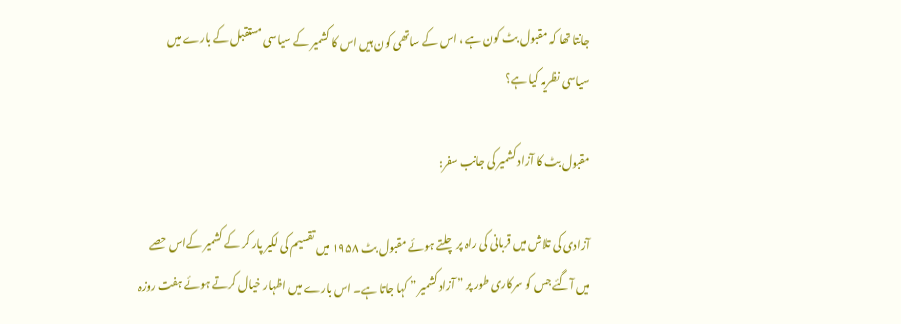جانتا تھا کہ مقبول بٹ کون ہے ، اس کے ساتھی کون ہیں اس کا کشمیر کے سیاسی مستقبل کے بارے میں سیاسی نظریہ کیا ہے؟

مقبول بٹ کا آزاد کشمیر کی جانب سفر:

آزادی کی تلاش میں قربانی کی راہ پر چلتے ہوئے مقبول بٹ ۱۹۵۸ میں تقسیم کی لکیر پار کر کے کشمیر کےاس حصے میں آگئے جس کو سرکاری طور پر ” آزاد کشمیر ” کہا جاتا ہے۔ اس بارے میں اظہار خیال کرتے ہوئے ہفت روزہ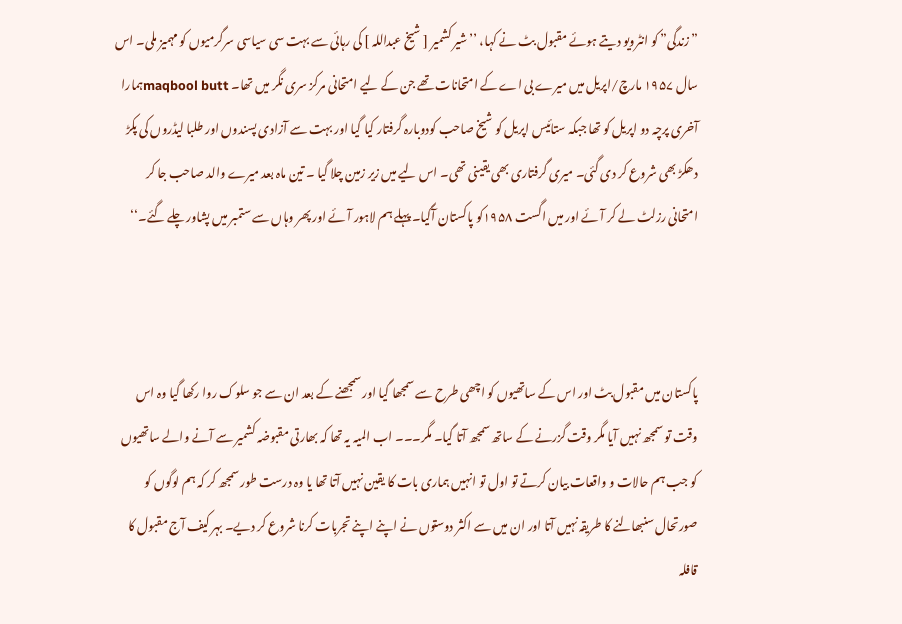”زندگی” کو انٹرویو دیتے ہوئے مقبول بٹ نے کہا، ’’ شیر کشمیر [ شیخ عبداللہ ] کی رہائی سے بہت سی سیاسی سرگرمیوں کو مہمیز ملی۔ اس سال ۱۹۵۷ مارچ/اپریل میں میرے بی اے کے امتحانات تھے جن کے لیے امتحانی مرکز سری نگر میں تھا۔ maqbool buttہمارا آخری پرچہ دو اپریل کو تھا جبکہ ستائیس اپریل کو شیخ صاحب کودوبارہ گرفتار کیا گیا اور بہت سے آزادی پسندوں اور طلبا لیڈروں کی پکڑ دھکڑ بھی شروع کر دی گئی۔ میری گرفتاری بھی یقینی تھی۔ اس لیے میں زیر زمین چلا گیا ۔ تین ماہ بعد میرے والد صاحب جا کر امتحانی رزلٹ لے کر آئے اور میں اگست ۱۹۵۸کو پاکستان آگیا۔ پہلے ہم لاہور آئے اور پھر وہاں سے ستمبر میں پشاور چلے گئے۔‘‘



پاکستان میں مقبول بٹ اور اس کے ساتھیوں کو اچھی طرح سے سمجھا گیا اور سمجھنے کے بعد ان سے جو سلوک روا رکھا گیا وہ اس وقت تو سمجھ نہیں آیا مگر وقت گزرنے کے ساتھ سمجھ آتا گیا۔ مگر۔۔۔ اب المیہ یہ تھا کہ بھارتی مقبوضہ کشمیر سے آنے والے ساتھیوں کو جب ہم حالات و واقعات بیان کرتے تو اول تو انہیں ہماری بات کا یقین نہیں آتا تھا یا وہ درست طور سمجھ کر کہ ہم لوگوں کو صورتحال سنبھالنے کا طریقہ نہیں آتا اور ان میں سے اکثر دوستوں نے اپنے اپنے تجربات کرنا شروع کر دیے۔ بہر کیف آج مقبول کا قافلہ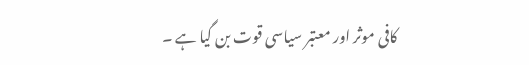کافی موثر اور معتبر سیاسی قوت بن گیا ہے ۔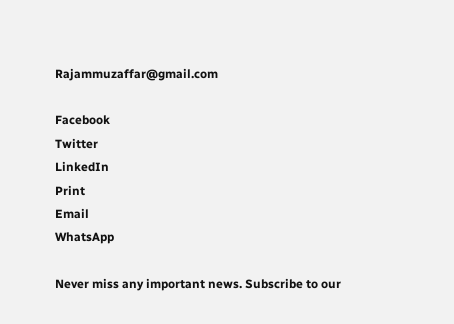Rajammuzaffar@gmail.com

Facebook
Twitter
LinkedIn
Print
Email
WhatsApp

Never miss any important news. Subscribe to our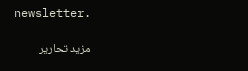newsletter.

مزید تحاریر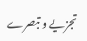تجزیے و تبصرے